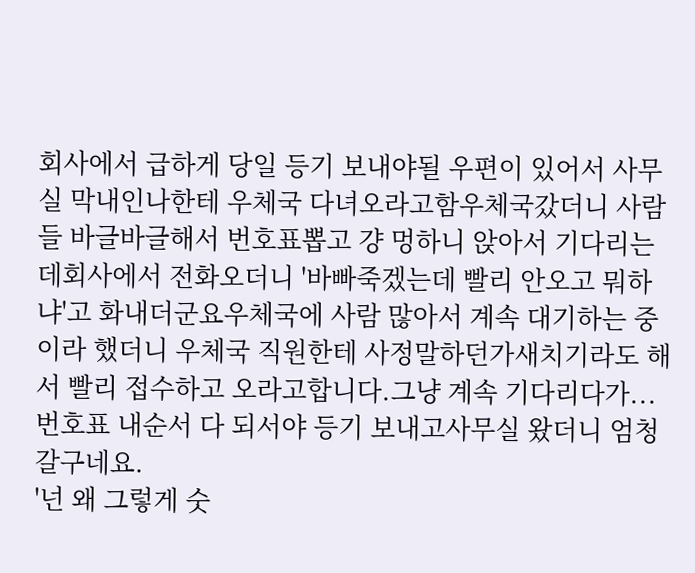회사에서 급하게 당일 등기 보내야될 우편이 있어서 사무실 막내인나한테 우체국 다녀오라고함우체국갔더니 사람들 바글바글해서 번호표뽑고 걍 멍하니 앉아서 기다리는데회사에서 전화오더니 '바빠죽겠는데 빨리 안오고 뭐하냐'고 화내더군요우체국에 사람 많아서 계속 대기하는 중이라 했더니 우체국 직원한테 사정말하던가새치기라도 해서 빨리 접수하고 오라고합니다.그냥 계속 기다리다가...번호표 내순서 다 되서야 등기 보내고사무실 왔더니 엄청 갈구네요.
'넌 왜 그렇게 숫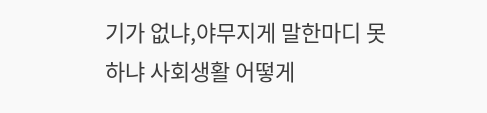기가 없냐,야무지게 말한마디 못하냐 사회생활 어떻게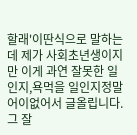할래'이딴식으로 말하는데 제가 사회초년생이지만 이게 과연 잘못한 일인지,욕먹을 일인지정말 어이없어서 글올립니다.그 잘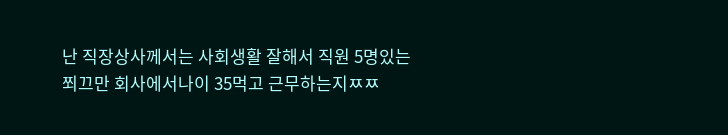난 직장상사께서는 사회생활 잘해서 직원 5명있는 쬐끄만 회사에서나이 35먹고 근무하는지ㅉㅉ